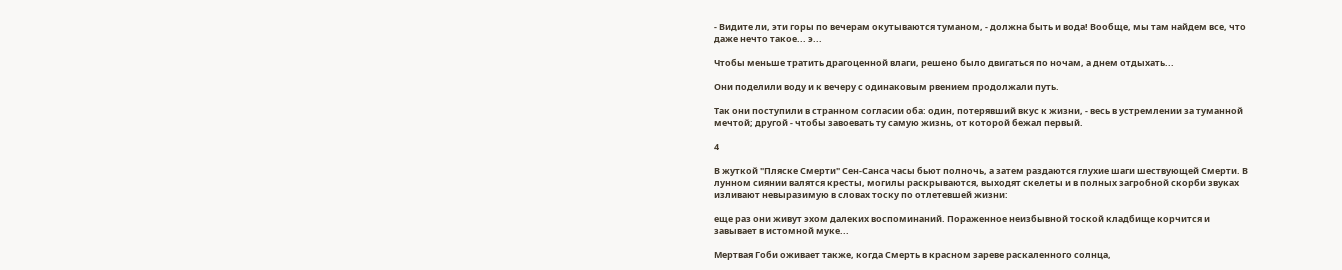- Видите ли, эти горы по вечерам окутываются туманом, - должна быть и вода! Вообще, мы там найдем все, что даже нечто такое... э...

Чтобы меньше тратить драгоценной влаги, решено было двигаться по ночам, а днем отдыхать...

Они поделили воду и к вечеру с одинаковым рвением продолжали путь.

Так они поступили в странном согласии оба: один, потерявший вкус к жизни, - весь в устремлении за туманной мечтой; другой - чтобы завоевать ту самую жизнь, от которой бежал первый.

4

В жуткой "Пляске Смерти" Сен-Санса часы бьют полночь, а затем раздаются глухие шаги шествующей Смерти. В лунном сиянии валятся кресты, могилы раскрываются, выходят скелеты и в полных загробной скорби звуках изливают невыразимую в словах тоску по отлетевшей жизни:

еще раз они живут эхом далеких воспоминаний. Пораженное неизбывной тоской кладбище корчится и завывает в истомной муке...

Мертвая Гоби оживает также, когда Смерть в красном зареве раскаленного солнца,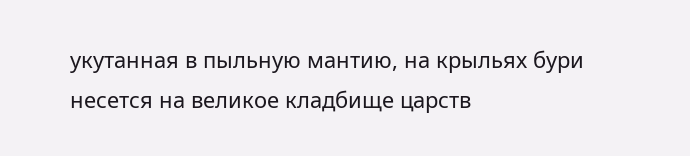укутанная в пыльную мантию, на крыльях бури несется на великое кладбище царств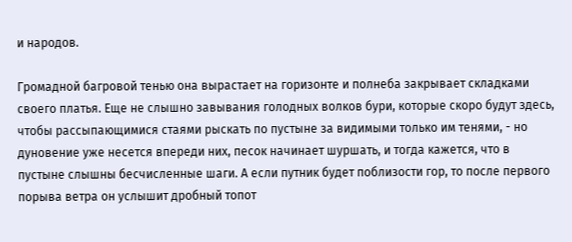и народов.

Громадной багровой тенью она вырастает на горизонте и полнеба закрывает складками своего платья. Еще не слышно завывания голодных волков бури, которые скоро будут здесь, чтобы рассыпающимися стаями рыскать по пустыне за видимыми только им тенями, - но дуновение уже несется впереди них, песок начинает шуршать, и тогда кажется, что в пустыне слышны бесчисленные шаги. А если путник будет поблизости гор, то после первого порыва ветра он услышит дробный топот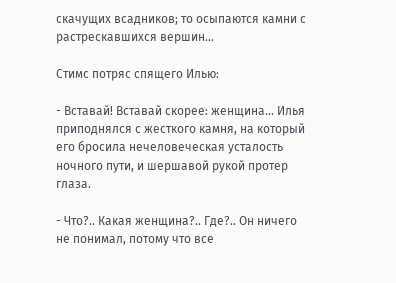скачущих всадников; то осыпаются камни с растрескавшихся вершин...

Стимс потряс спящего Илью:

- Вставай! Вставай скорее: женщина... Илья приподнялся с жесткого камня, на который его бросила нечеловеческая усталость ночного пути, и шершавой рукой протер глаза.

- Что?.. Какая женщина?.. Где?.. Он ничего не понимал, потому что все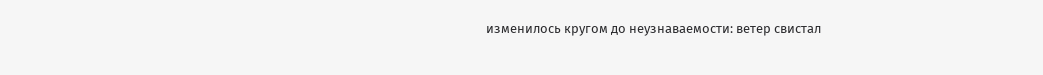изменилось кругом до неузнаваемости: ветер свистал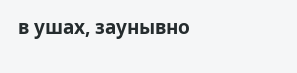в ушах, заунывно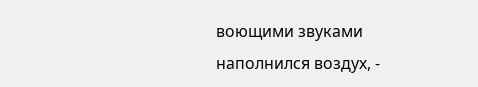воющими звуками наполнился воздух, -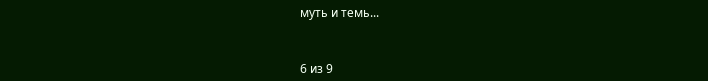муть и темь...



6 из 9